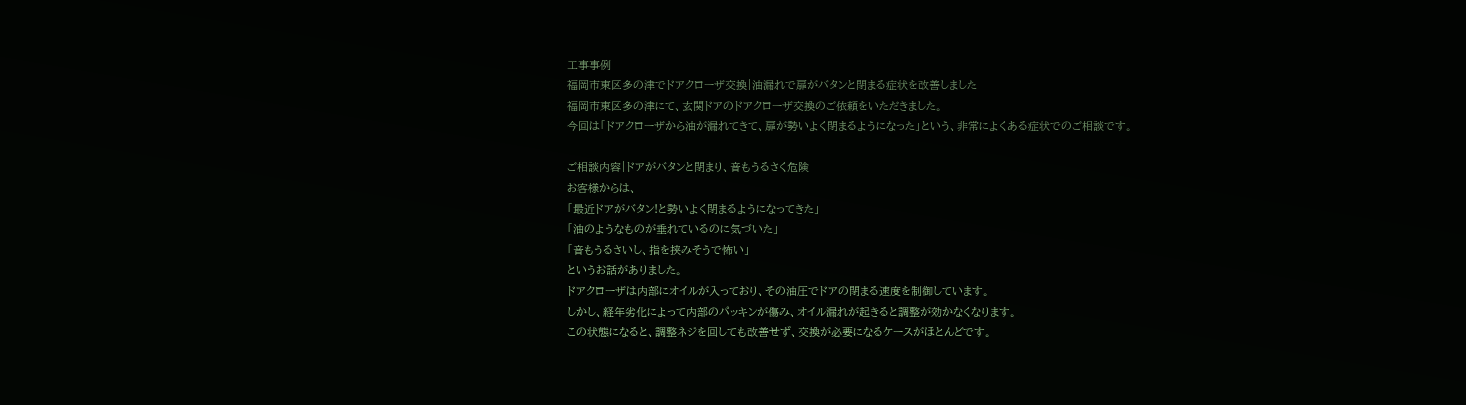工事事例
福岡市東区多の津でドアクローザ交換|油漏れで扉がバタンと閉まる症状を改善しました
福岡市東区多の津にて、玄関ドアのドアクローザ交換のご依頼をいただきました。
今回は「ドアクローザから油が漏れてきて、扉が勢いよく閉まるようになった」という、非常によくある症状でのご相談です。

ご相談内容|ドアがバタンと閉まり、音もうるさく危険
お客様からは、
「最近ドアがバタン!と勢いよく閉まるようになってきた」
「油のようなものが垂れているのに気づいた」
「音もうるさいし、指を挟みそうで怖い」
というお話がありました。
ドアクローザは内部にオイルが入っており、その油圧でドアの閉まる速度を制御しています。
しかし、経年劣化によって内部のパッキンが傷み、オイル漏れが起きると調整が効かなくなります。
この状態になると、調整ネジを回しても改善せず、交換が必要になるケースがほとんどです。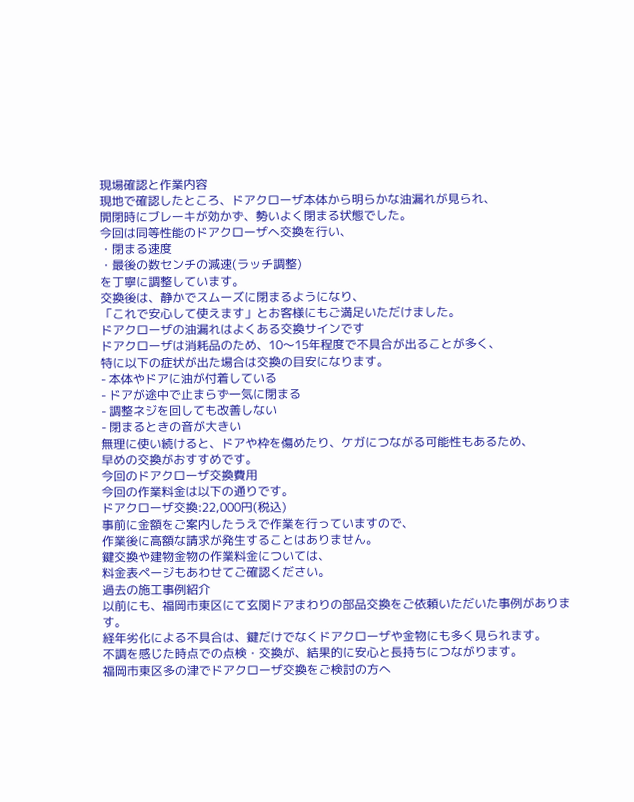現場確認と作業内容
現地で確認したところ、ドアクローザ本体から明らかな油漏れが見られ、
開閉時にブレーキが効かず、勢いよく閉まる状態でした。
今回は同等性能のドアクローザへ交換を行い、
・閉まる速度
・最後の数センチの減速(ラッチ調整)
を丁寧に調整しています。
交換後は、静かでスムーズに閉まるようになり、
「これで安心して使えます」とお客様にもご満足いただけました。
ドアクローザの油漏れはよくある交換サインです
ドアクローザは消耗品のため、10〜15年程度で不具合が出ることが多く、
特に以下の症状が出た場合は交換の目安になります。
- 本体やドアに油が付着している
- ドアが途中で止まらず一気に閉まる
- 調整ネジを回しても改善しない
- 閉まるときの音が大きい
無理に使い続けると、ドアや枠を傷めたり、ケガにつながる可能性もあるため、
早めの交換がおすすめです。
今回のドアクローザ交換費用
今回の作業料金は以下の通りです。
ドアクローザ交換:22,000円(税込)
事前に金額をご案内したうえで作業を行っていますので、
作業後に高額な請求が発生することはありません。
鍵交換や建物金物の作業料金については、
料金表ページもあわせてご確認ください。
過去の施工事例紹介
以前にも、福岡市東区にて玄関ドアまわりの部品交換をご依頼いただいた事例があります。
経年劣化による不具合は、鍵だけでなくドアクローザや金物にも多く見られます。
不調を感じた時点での点検・交換が、結果的に安心と長持ちにつながります。
福岡市東区多の津でドアクローザ交換をご検討の方へ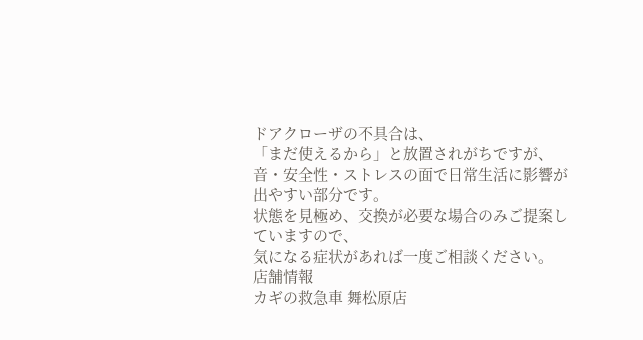ドアクローザの不具合は、
「まだ使えるから」と放置されがちですが、
音・安全性・ストレスの面で日常生活に影響が出やすい部分です。
状態を見極め、交換が必要な場合のみご提案していますので、
気になる症状があれば一度ご相談ください。
店舗情報
カギの救急車 舞松原店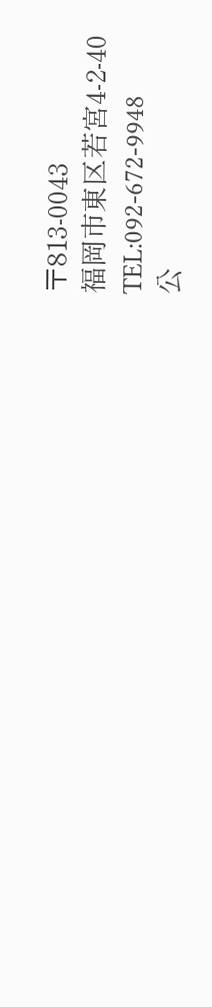〒813-0043
福岡市東区若宮4-2-40
TEL:092-672-9948
公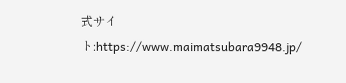式サイト:https://www.maimatsubara9948.jp/